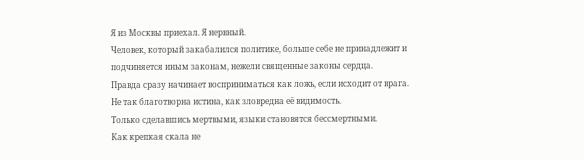Я из Москвы приехал. Я нервный.
Человек, который закабалился политике, больше себе не принадлежит и подчиняется иным законам, нежели священные законы сердца.
Правда сразу начинает восприниматься как ложь, если исходит от врага.
Не так благотворна истина, как зловредна её видимость.
Только сделавшись мертвыми, языки становятся бессмертными.
Как крепкая скала не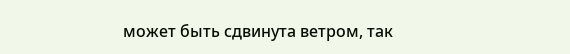может быть сдвинута ветром, так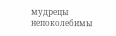мудрецы непоколебимы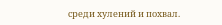среди хулений и похвал.